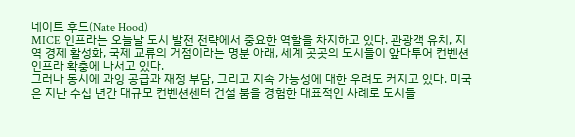네이트 후드(Nate Hood)
MICE 인프라는 오늘날 도시 발전 전략에서 중요한 역할을 차지하고 있다. 관광객 유치, 지역 경제 활성화, 국제 교류의 거점이라는 명분 아래, 세계 곳곳의 도시들이 앞다투어 컨벤션 인프라 확충에 나서고 있다.
그러나 동시에 과잉 공급과 재정 부담, 그리고 지속 가능성에 대한 우려도 커지고 있다. 미국은 지난 수십 년간 대규모 컨벤션센터 건설 붐을 경험한 대표적인 사례로 도시들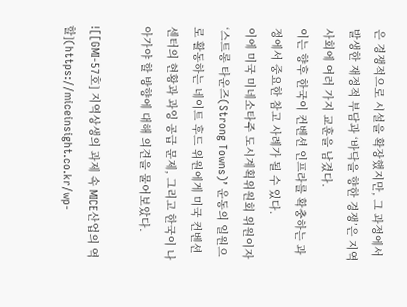은 경쟁적으로 시설을 확장했지만, 그 과정에서 발생한 재정적 부담과 ‘바닥을 향한 경쟁’은 지역 사회에 여러 가지 교훈을 남겼다.
이는 향후 한국이 컨벤션 인프라를 확충하는 과정에서 중요한 참고 사례가 될 수 있다.
이에 미국 미네소타주 도시계획위원회 위원이자 ‘스트롱 타운즈(Strong Towns)’ 운동의 일원으로 활동하는 네이트 후드 위원에게 미국 컨벤션센터의 현황과 과잉 공급 문제, 그리고 한국이 나아가야 할 방향에 대해 의견을 물어보았다.

![[GMI-57호] 지역상생의 과제 속 MICE산업의 역할](https://miceinsight.co.kr/wp-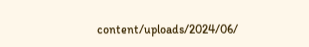content/uploads/2024/06/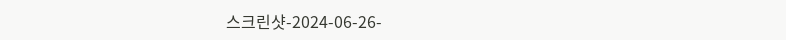스크린샷-2024-06-26-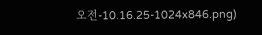오전-10.16.25-1024x846.png)